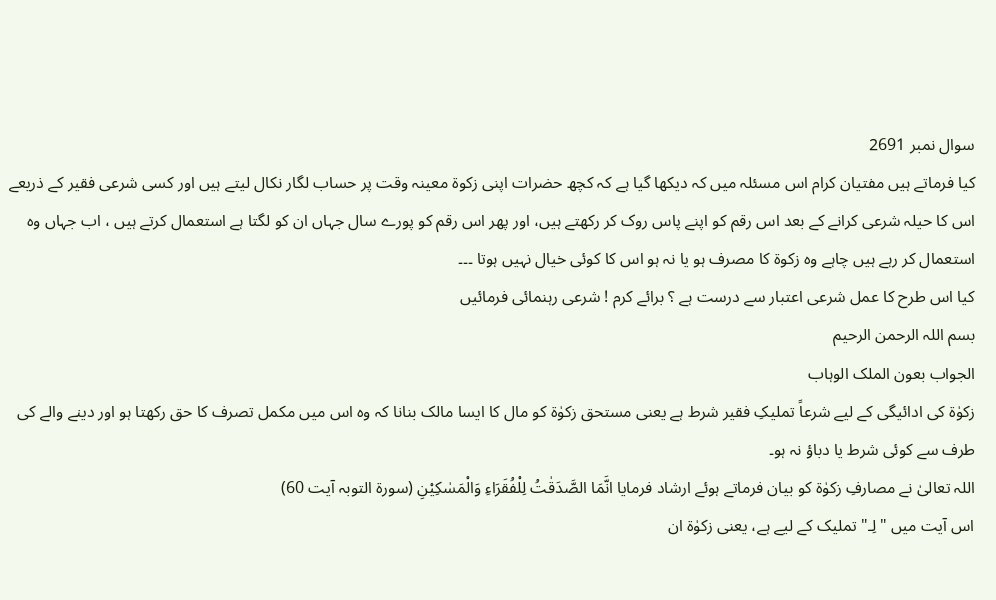سوال نمبر 2691
کیا فرماتے ہیں مفتیان کرام اس مسئلہ میں کہ دیکھا گیا ہے کہ کچھ حضرات اپنی زکوۃ معینہ وقت پر حساب لگار نکال لیتے ہیں اور کسی شرعی فقیر کے ذریعے اس کا حیلہ شرعی کرانے کے بعد اس رقم کو اپنے پاس روک کر رکھتے ہیں، اور پھر اس رقم کو پورے سال جہاں ان کو لگتا ہے استعمال کرتے ہیں ، اب جہاں وہ استعمال کر رہے ہیں چاہے وہ زکوۃ کا مصرف ہو یا نہ ہو اس کا کوئی خیال نہیں ہوتا ۔۔۔
کیا اس طرح کا عمل شرعی اعتبار سے درست ہے ؟ برائے کرم ! شرعی رہنمائی فرمائیں
بسم اللہ الرحمن الرحیم
الجواب بعون الملک الوہاب
زکوٰۃ کی ادائیگی کے لیے شرعاً تملیکِ فقیر شرط ہے یعنی مستحق زکوٰۃ کو مال کا ایسا مالک بنانا کہ وہ اس میں مکمل تصرف کا حق رکھتا ہو اور دینے والے کی طرف سے کوئی شرط یا دباؤ نہ ہو۔
اللہ تعالیٰ نے مصارفِ زکوٰۃ کو بیان فرماتے ہوئے ارشاد فرمایا انَّمَا الصَّدَقٰتُ لِلْفُقَرَاءِ وَالْمَسٰكِيْنِ (سورۃ التوبہ آیت 60)
اس آیت میں "لِـ" تملیک کے لیے ہے، یعنی زکوٰۃ ان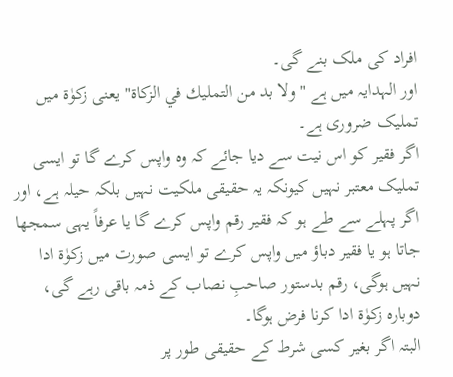افراد کی ملک بنے گی۔
اور الہدایہ میں ہے "ولا بد من التمليك في الزكاة" یعنی زکوٰۃ میں تملیک ضروری ہے۔
اگر فقیر کو اس نیت سے دیا جائے کہ وہ واپس کرے گا تو ایسی تملیک معتبر نہیں کیونکہ یہ حقیقی ملکیت نہیں بلکہ حیلہ ہے، اور اگر پہلے سے طے ہو کہ فقیر رقم واپس کرے گا یا عرفاً یہی سمجھا جاتا ہو یا فقیر دباؤ میں واپس کرے تو ایسی صورت میں زکوٰۃ ادا نہیں ہوگی، رقم بدستور صاحبِ نصاب کے ذمہ باقی رہے گی، دوبارہ زکوٰۃ ادا کرنا فرض ہوگا۔
البتہ اگر بغیر کسی شرط کے حقیقی طور پر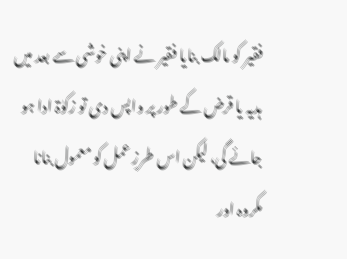فقیر کو مالک بنایا فقیر نے اپنی خوشی سے بعد میں ہدیہ یا قرض کے طور پر واپس دی تو زکوٰۃ ادا ہو جائے گی، لیکن اس طرزِ عمل کو معمول بنانا مکروہ اور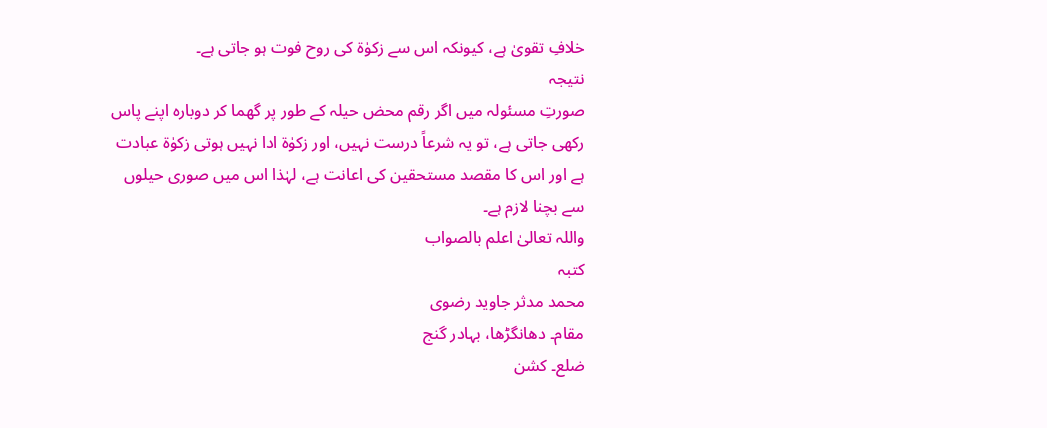خلافِ تقویٰ ہے، کیونکہ اس سے زکوٰۃ کی روح فوت ہو جاتی ہے۔
نتیجہ
صورتِ مسئولہ میں اگر رقم محض حیلہ کے طور پر گھما کر دوبارہ اپنے پاس رکھی جاتی ہے، تو یہ شرعاً درست نہیں، اور زکوٰۃ ادا نہیں ہوتی زکوٰۃ عبادت ہے اور اس کا مقصد مستحقین کی اعانت ہے، لہٰذا اس میں صوری حیلوں سے بچنا لازم ہے۔
واللہ تعالیٰ اعلم بالصواب
کتبہ
محمد مدثر جاوید رضوی
مقام۔ دھانگڑھا، بہادر گنج
ضلع۔ کشن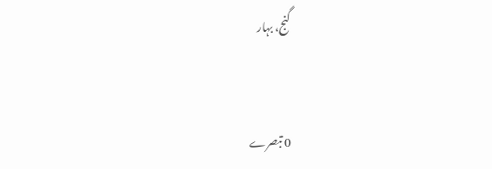گنج، بہار


0 تبصرے